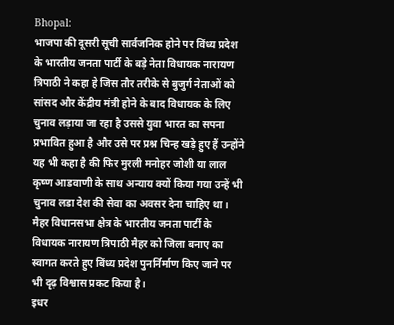Bhopal:
भाजपा की दूसरी सूची सार्वजनिक होने पर विंध्य प्रदेश के भारतीय जनता पार्टी के बड़े नेता विधायक नारायण त्रिपाठी ने कहा हे जिस तौर तरीके से बुजुर्ग नेताओं को सांसद और केंद्रीय मंत्री होने के बाद विधायक के लिए चुनाव लड़ाया जा रहा है उससे युवा भारत का सपना प्रभावित हुआ है और उसे पर प्रश्न चिन्ह खड़े हुए हैं उन्होंने यह भी कहा है की फिर मुरली मनोहर जोशी या लाल कृष्ण आडवाणी के साथ अन्याय क्यों किया गया उन्हें भी चुनाव लडा देश की सेवा का अवसर देना चाहिए था। मैहर विधानसभा क्षेत्र के भारतीय जनता पार्टी के विधायक नारायण त्रिपाठी मैहर को जिला बनाए का स्वागत करते हुए बिंध्य प्रदेश पुनर्निर्माण किए जाने पर भी दृढ़ विश्वास प्रकट किया है।
इधर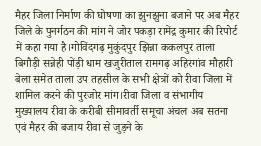मैहर जिला निर्माण की घोषणा का झुनझुना बजाने पर अब मैहर जिले के पुनर्गठन की मांग ने जोर पकड़ा रामेंद्र कुमार की रिपोर्ट में कहा गया है।गोविंदगढ़ मुकुंदपुर झिन्ना ककलपुर ताला बिगौड़ी सन्नेही पोंड़ी धाम खजुरीताल रामगढ़ अहिरगांव मौहारी बेला समेत ताला उप तहसील के सभी क्षेत्रों को रीवा जिला में शामिल करने की पुरजोर मांग।रीवा जिला व संभागीय मुख्यालय रीवा के करीबी सीमावर्ती समूचा अंचल अब सतना एवं मैहर की बजाय रीवा से जुड़ने के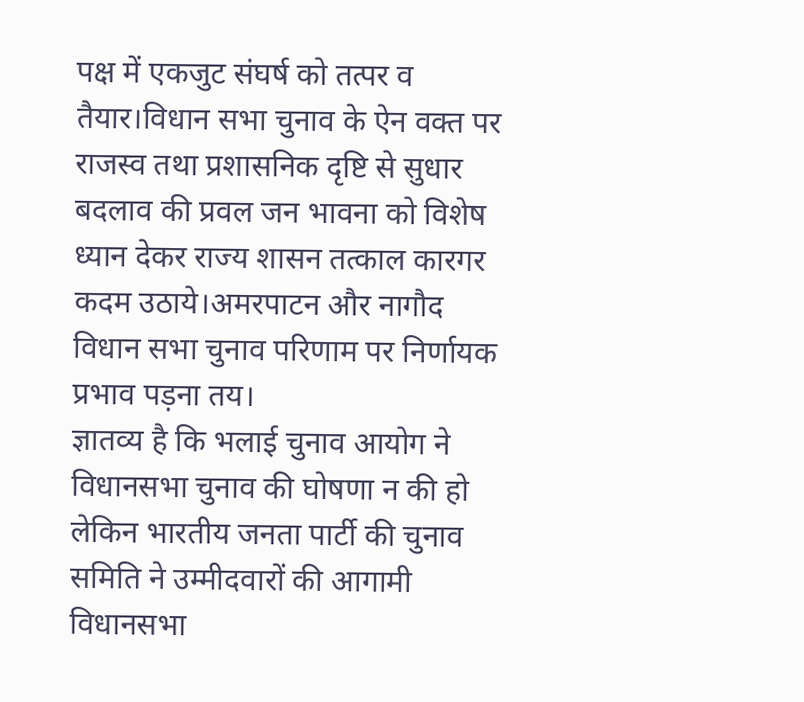पक्ष में एकजुट संघर्ष को तत्पर व तैयार।विधान सभा चुनाव के ऐन वक्त पर राजस्व तथा प्रशासनिक दृष्टि से सुधार बदलाव की प्रवल जन भावना को विशेष ध्यान देकर राज्य शासन तत्काल कारगर कदम उठाये।अमरपाटन और नागौद विधान सभा चुनाव परिणाम पर निर्णायक प्रभाव पड़ना तय।
ज्ञातव्य है कि भलाई चुनाव आयोग ने विधानसभा चुनाव की घोषणा न की हो लेकिन भारतीय जनता पार्टी की चुनाव समिति ने उम्मीदवारों की आगामी विधानसभा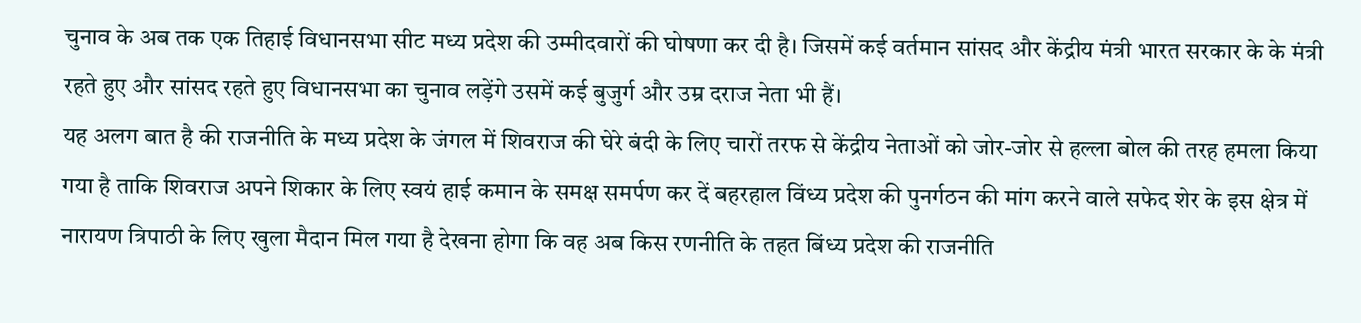चुनाव के अब तक एक तिहाई विधानसभा सीट मध्य प्रदेश की उम्मीदवारों की घोषणा कर दी है। जिसमें कई वर्तमान सांसद और केंद्रीय मंत्री भारत सरकार के के मंत्री रहते हुए और सांसद रहते हुए विधानसभा का चुनाव लड़ेंगे उसमें कई बुजुर्ग और उम्र दराज नेता भी हैं।
यह अलग बात है की राजनीति के मध्य प्रदेश के जंगल में शिवराज की घेरे बंदी के लिए चारों तरफ से केंद्रीय नेताओं को जोर-जोर से हल्ला बोल की तरह हमला किया गया है ताकि शिवराज अपने शिकार के लिए स्वयं हाई कमान के समक्ष समर्पण कर दें बहरहाल विंध्य प्रदेश की पुनर्गठन की मांग करने वाले सफेद शेर के इस क्षेत्र में नारायण त्रिपाठी के लिए खुला मैदान मिल गया है देखना होगा कि वह अब किस रणनीति के तहत बिंध्य प्रदेश की राजनीति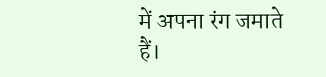में अपना रंग जमाते हैं।